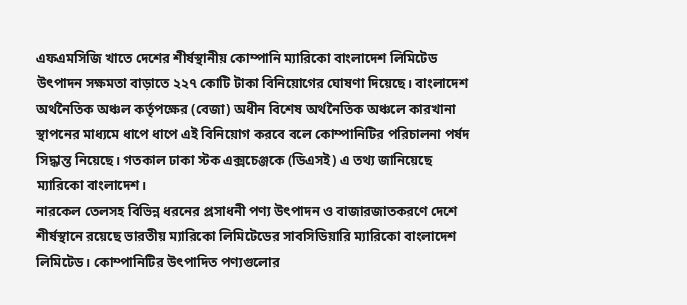এফএমসিজি খাতে দেশের শীর্ষস্থানীয় কোম্পানি ম্যারিকো বাংলাদেশ লিমিটেড উৎপাদন সক্ষমতা বাড়াতে ২২৭ কোটি টাকা বিনিয়োগের ঘোষণা দিয়েছে। বাংলাদেশ অর্থনৈতিক অঞ্চল কর্তৃপক্ষের (বেজা) অধীন বিশেষ অর্থনৈতিক অঞ্চলে কারখানা স্থাপনের মাধ্যমে ধাপে ধাপে এই বিনিয়োগ করবে বলে কোম্পানিটির পরিচালনা পর্ষদ সিদ্ধান্ত নিয়েছে। গতকাল ঢাকা স্টক এক্সচেঞ্জকে (ডিএসই) এ তথ্য জানিয়েছে ম্যারিকো বাংলাদেশ।
নারকেল তেলসহ বিভিন্ন ধরনের প্রসাধনী পণ্য উৎপাদন ও বাজারজাতকরণে দেশে শীর্ষস্থানে রয়েছে ভারতীয় ম্যারিকো লিমিটেডের সাবসিডিয়ারি ম্যারিকো বাংলাদেশ লিমিটেড। কোম্পানিটির উৎপাদিত পণ্যগুলোর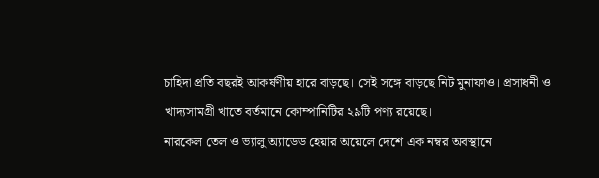চাহিদা প্রতি বছরই আকর্ষণীয় হারে বাড়ছে। সেই সঙ্গে বাড়ছে নিট মুনাফাও। প্রসাধনী ও খাদ্যসামগ্রী খাতে বর্তমানে কোম্পানিটির ২৯টি পণ্য রয়েছে।
নারকেল তেল ও ভ্যালু অ্যাডেড হেয়ার অয়েলে দেশে এক নম্বর অবস্থানে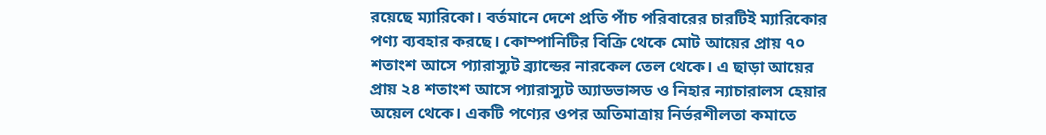রয়েছে ম্যারিকো। বর্তমানে দেশে প্রতি পাঁচ পরিবারের চারটিই ম্যারিকোর পণ্য ব্যবহার করছে। কোম্পানিটির বিক্রি থেকে মোট আয়ের প্রায় ৭০ শতাংশ আসে প্যারাস্যুট ব্র্যান্ডের নারকেল তেল থেকে। এ ছাড়া আয়ের প্রায় ২৪ শতাংশ আসে প্যারাস্যুট অ্যাডভান্সড ও নিহার ন্যাচারালস হেয়ার অয়েল থেকে। একটি পণ্যের ওপর অতিমাত্রায় নির্ভরশীলতা কমাতে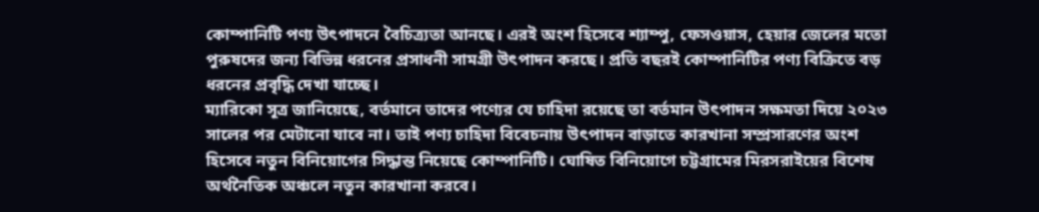কোম্পানিটি পণ্য উৎপাদনে বৈচিত্র্যতা আনছে। এরই অংশ হিসেবে শ্যাম্পু, ফেসওয়াস, হেয়ার জেলের মতো পুরুষদের জন্য বিভিন্ন ধরনের প্রসাধনী সামগ্রী উৎপাদন করছে। প্রতি বছরই কোম্পানিটির পণ্য বিক্রিতে বড় ধরনের প্রবৃদ্ধি দেখা যাচ্ছে।
ম্যারিকো সূত্র জানিয়েছে, বর্তমানে তাদের পণ্যের যে চাহিদা রয়েছে তা বর্তমান উৎপাদন সক্ষমতা দিয়ে ২০২৩ সালের পর মেটানো যাবে না। তাই পণ্য চাহিদা বিবেচনায় উৎপাদন বাড়াতে কারখানা সম্প্রসারণের অংশ হিসেবে নতুন বিনিয়োগের সিদ্ধান্ত নিয়েছে কোম্পানিটি। ঘোষিত বিনিয়োগে চট্টগ্রামের মিরসরাইয়ের বিশেষ অর্থনৈতিক অঞ্চলে নতুন কারখানা করবে।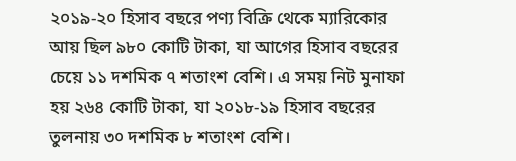২০১৯-২০ হিসাব বছরে পণ্য বিক্রি থেকে ম্যারিকোর আয় ছিল ৯৮০ কোটি টাকা, যা আগের হিসাব বছরের চেয়ে ১১ দশমিক ৭ শতাংশ বেশি। এ সময় নিট মুনাফা হয় ২৬৪ কোটি টাকা, যা ২০১৮-১৯ হিসাব বছরের তুলনায় ৩০ দশমিক ৮ শতাংশ বেশি।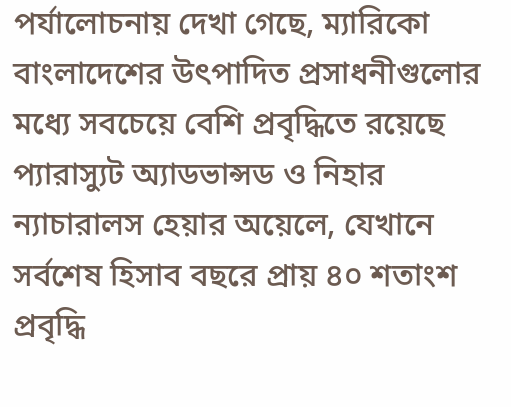পর্যালোচনায় দেখা গেছে, ম্যারিকো বাংলাদেশের উৎপাদিত প্রসাধনীগুলোর মধ্যে সবচেয়ে বেশি প্রবৃদ্ধিতে রয়েছে প্যারাস্যুট অ্যাডভান্সড ও নিহার ন্যাচারালস হেয়ার অয়েলে, যেখানে সর্বশেষ হিসাব বছরে প্রায় ৪০ শতাংশ প্রবৃদ্ধি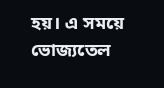হয়। এ সময়ে ভোজ্যতেল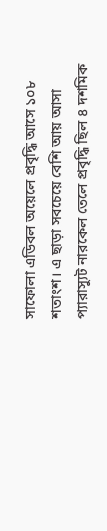সাফোলা এডিবল অয়েলে প্রবৃদ্ধি আসে ১০৮ শতাংশ। এ ছাড়া সবচেয়ে বেশি আয় আসা প্যারাস্যুট নারকেল তেলে প্রবৃদ্ধি ছিল ৪ দশমিক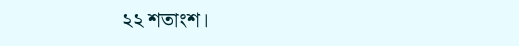২২ শতাংশ।